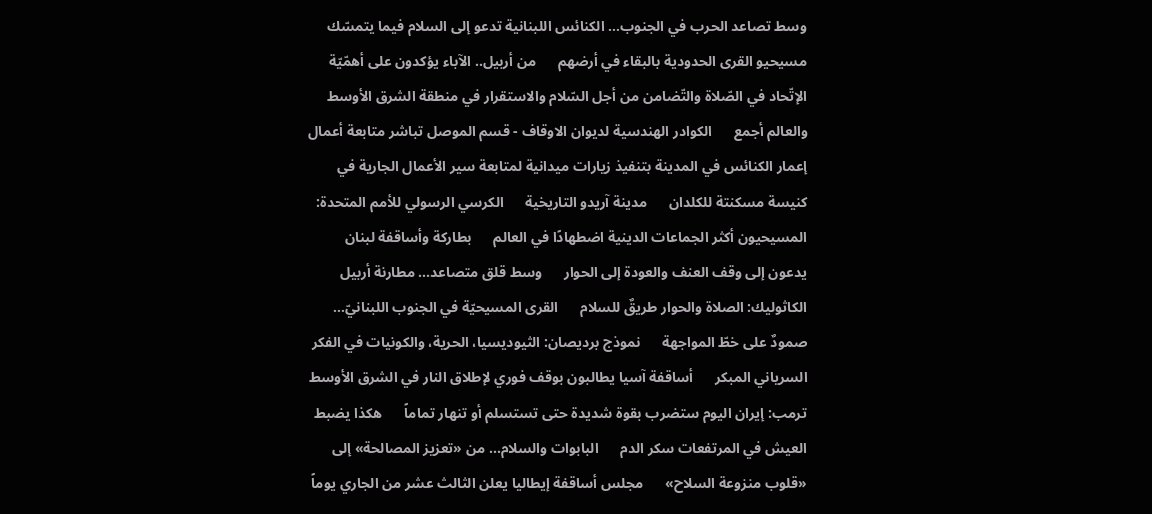وسط تصاعد الحرب في الجنوب… الكنائس اللبنانية تدعو إلى السلام فيما يتمسّك مسيحيو القرى الحدودية بالبقاء في أرضهم      من أربيل.. الآباء يؤكدون على أهمّيّة الإتّحاد في الصّلاة والتّضامن من أجل السّلام والاستقرار في منطقة الشرق الأوسط والعالم أجمع      الكوادر الهندسية لديوان الاوقاف - قسم الموصل تباشر متابعة أعمال إعمار الكنائس في المدينة بتنفيذ زيارات ميدانية لمتابعة سير الأعمال الجارية في كنيسة مسكنتة للكلدان      مدينة آريدو التاريخية      الكرسي الرسولي للأمم المتحدة: المسيحيون أكثر الجماعات الدينية اضطهادًا في العالم      بطاركة وأساقفة لبنان يدعون إلى وقف العنف والعودة إلى الحوار      وسط قلق متصاعد... مطارنة أربيل الكاثوليك: الصلاة والحوار طريقٌ للسلام      القرى المسيحيّة في الجنوب اللبنانيّ… صمودٌ على خطّ المواجهة      نموذج برديصان: الثيوديسيا، الحرية، والكونيات في الفكر السرياني المبكر      أساقفة آسيا يطالبون بوقف فوري لإطلاق النار في الشرق الأوسط      ترمب: إيران اليوم ستضرب بقوة شديدة حتى تستسلم أو تنهار تماماً      هكذا يضبط العيش في المرتفعات سكر الدم      البابوات والسلام... من «تعزيز المصالحة» إلى «قلوب منزوعة السلاح»      مجلس أساقفة إيطاليا يعلن الثالث عشر من الجاري يوماً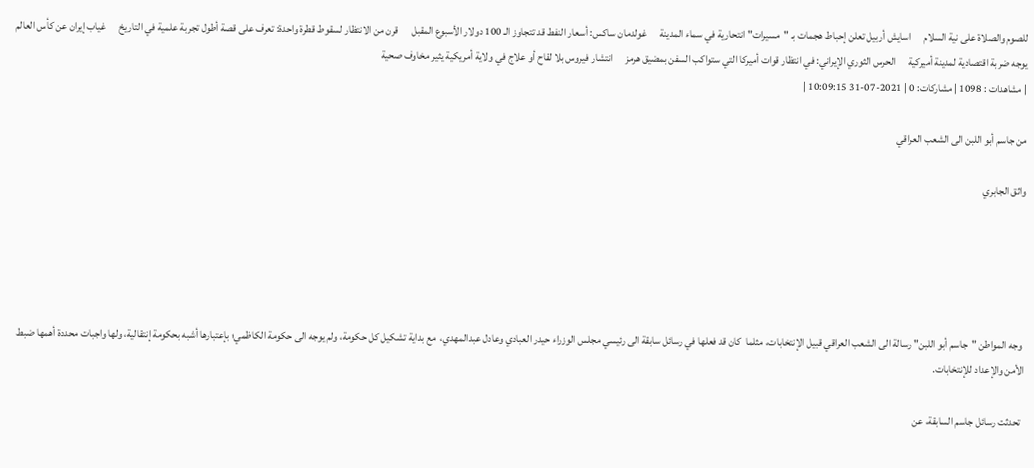للصوم والصلاة على نية السلام      اسايش أربيل تعلن إحباط هجمات بـ "مسيرات" انتحارية في سماء المدينة      غولدمان ساكس: أسعار النفط قد تتجاوز الـ 100 دولار الأسبوع المقبل      قرن من الانتظار لسقوط قطرة واحدة: تعرف على قصة أطول تجربة علمية في التاريخ      غياب إيران عن كأس العالم يوجه ضربة اقتصادية لمدينة أميركية      الحرس الثوري الإيراني: في انتظار قوات أميركا التي ستواكب السفن بمضيق هرمز      انتشار فيروس بلا لقاح أو علاج في ولاية أمريكية يثير مخاوف صحية
| مشاهدات : 1098 | مشاركات: 0 | 2021-07-31 10:09:15 |

من جاسم أبو اللبن الى الشعب العراقي

واثق الجابري





 وجه المواطن "جاسم أبو اللبن" رسالة الى الشعب العراقي قبيل الإنتخابات، مثلما  كان قد فعلها في رسائل سابقة الى رئيسي مجلس الوزراء حيدر العبادي وعادل عبدالمهدي،  مع بداية تشكيل كل حكومة، ولم يوجه الى حكومة الكاظمي؛ بإعتبارها أشبه بحكومة إنتقالية، ولها واجبات محددة أهمها ضبط الأمن والإعداد للإنتخابات.

 تحدثت رسائل جاسم السابقة، عن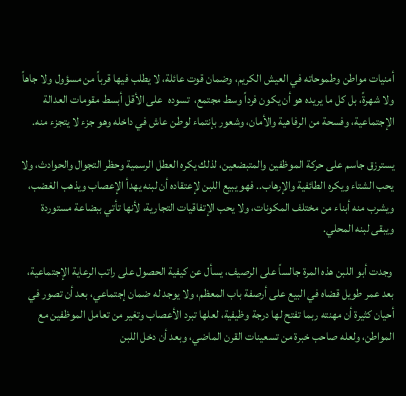أمنيات مواطن وطموحاته في العيش الكريم، وضمان قوت عائلة، لا يطلب فيها قرباً من مسؤول ولا جاهاً ولا شهرةً، بل كل ما يريده هو أن يكون فرداً وسط مجتمع،  تسوده  على الأقل أبسط مقومات العدالة الإجتماعية، وفسحة من الرفاهية والأمان، وشعور بإنتماء لوطن عاش في داخله وهو جزء لا يتجزء منه.

يسترزق جاسم على حركة الموظفين والمتبضعين، لذلك يكره العطل الرسمية وحظر التجوال والحوادث، ولا يحب الشتاء ويكره الطائفية والإرهاب.. فهو يبيع اللبن لإعتقاده أن لبنه يهدأ الإعصاب ويذهب الغضب، ويشرب منه أبناء من مختلف المكونات، ولا يحب الإتفاقيات التجارية، لأنها تأتي ببضاعة مستوردة ويبقى لبنه المحلي.

 وجدت أبو اللبن هذه المرة جالساً على الرصيف، يسأل عن كيفية الحصول على راتب الرعاية الإجتماعية، بعد عمر طويل قضاه في البيع على أرصفة باب المعظم، ولا يوجد له ضمان إجتماعي، بعد أن تصور في أحيان كثيرة أن مهنته ربما تفتح لها درجة وظيفية، لعلها تبرد الأعصاب وتغير من تعامل الموظفين مع المواطن، ولعله صاحب خبرة من تسعينات القرن الماضي، وبعد أن دخل اللبن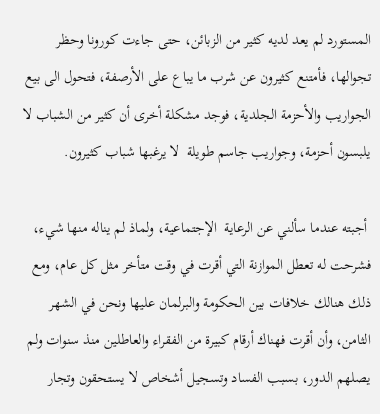المستورد لم يعد لديه كثير من الزبائن، حتى جاءت كورونا وحظر تجوالها، فأمتنع كثيرون عن شرب ما يباع على الأرصفة، فتحول الى بيع الجواريب والأحزمة الجلدية، فوجد مشكلة أخرى أن كثير من الشباب لا يلبسون أحزمة، وجواريب جاسم طويلة  لا يرغبها شباب كثيرون.

 أجبته عندما سألني عن الرعاية  الإجتماعية، ولماذ لم يناله منها شيء، فشرحت له تعطل الموازنة التي أقرت في وقت متأخر مثل كل عام، ومع ذلك هنالك خلافات بين الحكومة والبرلمان عليها ونحن في الشهر الثامن، وأن أقرت فهناك أرقام كبيرة من الفقراء والعاطلين منذ سنوات ولم يصلهم الدور، بسبب الفساد وتسجيل أشخاص لا يستحقون وتجار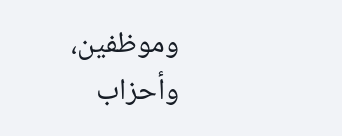وموظفين، وأحزاب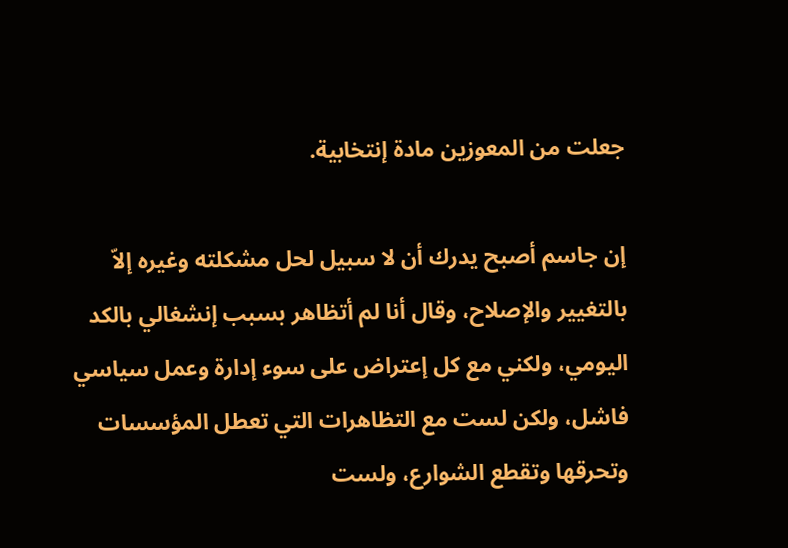جعلت من المعوزين مادة إنتخابية.

إن جاسم أصبح يدرك أن لا سبيل لحل مشكلته وغيره إلاّ بالتغيير والإصلاح، وقال أنا لم أتظاهر بسبب إنشغالي بالكد اليومي، ولكني مع كل إعتراض على سوء إدارة وعمل سياسي فاشل، ولكن لست مع التظاهرات التي تعطل المؤسسات وتحرقها وتقطع الشوارع، ولست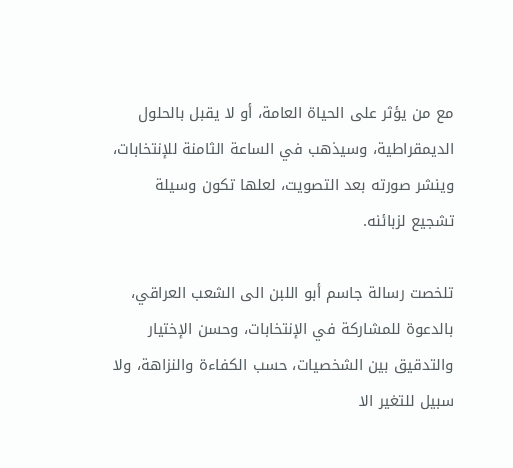مع من يؤثر على الحياة العامة، أو لا يقبل بالحلول الديمقراطية، وسيذهب في الساعة الثامنة للإنتخابات، وينشر صورته بعد التصويت، لعلها تكون وسيلة تشجيع لزبائنه.

تلخصت رسالة جاسم أبو اللبن الى الشعب العراقي، بالدعوة للمشاركة في الإنتخابات، وحسن الإختيار والتدقيق بين الشخصيات، حسب الكفاءة والنزاهة، ولا سبيل للتغير الا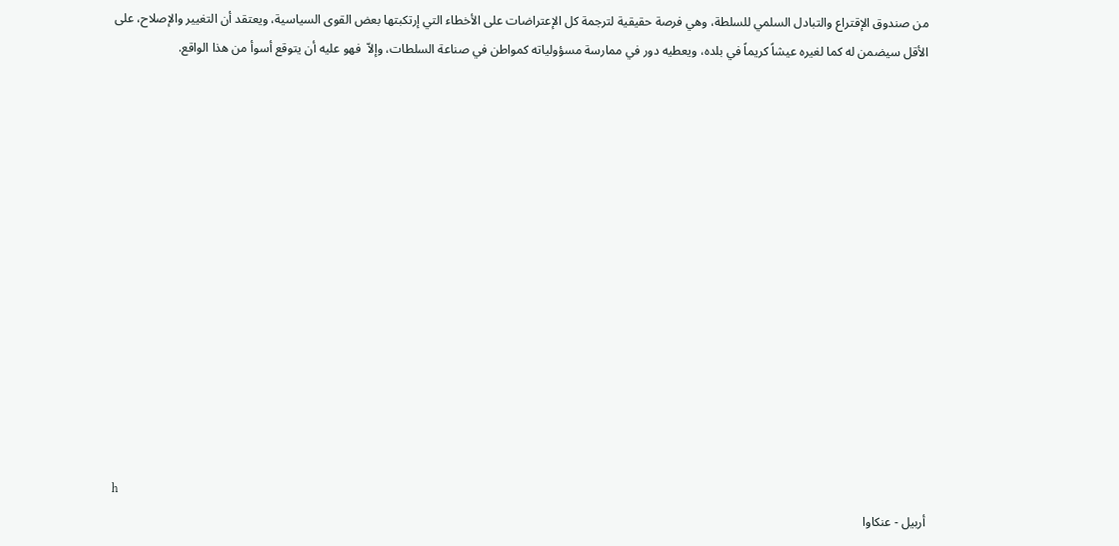من صندوق الإقتراع والتبادل السلمي للسلطة، وهي فرصة حقيقية لترجمة كل الإعتراضات على الأخطاء التي إرتكبتها بعض القوى السياسية، ويعتقد أن التغيير والإصلاح، على الأقل سيضمن له كما لغيره عيشاً كريماً في بلده، ويعطيه دور في ممارسة مسؤولياته كمواطن في صناعة السلطات، وإلاّ  فهو عليه أن يتوقع أسوأ من هذا الواقع.














h
أربيل - عنكاوا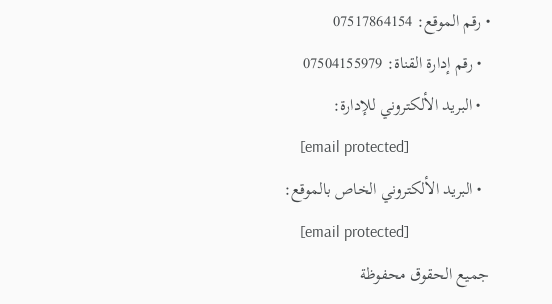• رقم الموقع: 07517864154
  • رقم إدارة القناة: 07504155979
  • البريد الألكتروني للإدارة:
    [email protected]
  • البريد الألكتروني الخاص بالموقع:
    [email protected]
جميع الحقوق محفوظة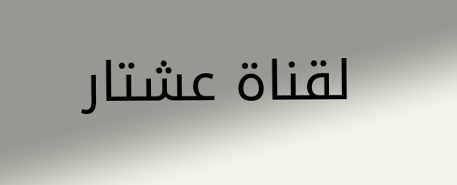لقناة عشتار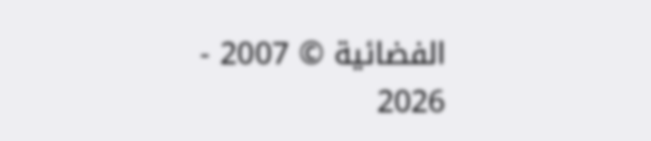الفضائية © 2007 - 2026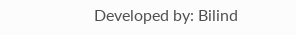Developed by: Bilind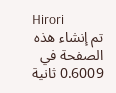Hirori
تم إنشاء هذه الصفحة في 0.6009 ثانية